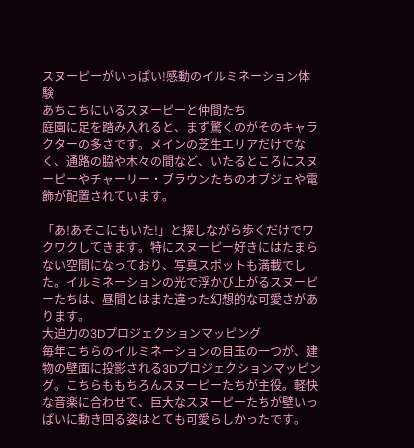スヌーピーがいっぱい!感動のイルミネーション体験
あちこちにいるスヌーピーと仲間たち
庭園に足を踏み入れると、まず驚くのがそのキャラクターの多さです。メインの芝生エリアだけでなく、通路の脇や木々の間など、いたるところにスヌーピーやチャーリー・ブラウンたちのオブジェや電飾が配置されています。

「あ!あそこにもいた!」と探しながら歩くだけでワクワクしてきます。特にスヌーピー好きにはたまらない空間になっており、写真スポットも満載でした。イルミネーションの光で浮かび上がるスヌーピーたちは、昼間とはまた違った幻想的な可愛さがあります。
大迫力の3Dプロジェクションマッピング
毎年こちらのイルミネーションの目玉の一つが、建物の壁面に投影される3Dプロジェクションマッピング。こちらももちろんスヌーピーたちが主役。軽快な音楽に合わせて、巨大なスヌーピーたちが壁いっぱいに動き回る姿はとても可愛らしかったです。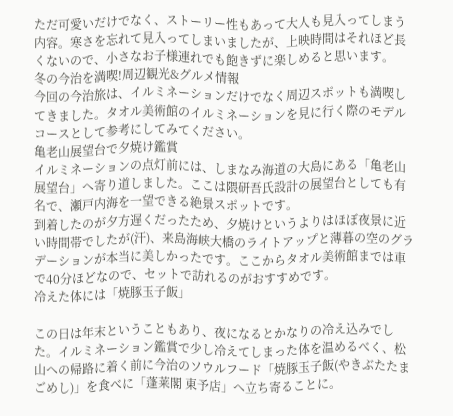ただ可愛いだけでなく、ストーリー性もあって大人も見入ってしまう内容。寒さを忘れて見入ってしまいましたが、上映時間はそれほど長くないので、小さなお子様連れでも飽きずに楽しめると思います。
冬の今治を満喫!周辺観光&グルメ情報
今回の今治旅は、イルミネーションだけでなく周辺スポットも満喫してきました。タオル美術館のイルミネーションを見に行く際のモデルコースとして参考にしてみてください。
亀老山展望台で夕焼け鑑賞
イルミネーションの点灯前には、しまなみ海道の大島にある「亀老山展望台」へ寄り道しました。ここは隈研吾氏設計の展望台としても有名で、瀬戸内海を一望できる絶景スポットです。
到着したのが夕方遅くだったため、夕焼けというよりはほぼ夜景に近い時間帯でしたが(汗)、来島海峡大橋のライトアップと薄暮の空のグラデーションが本当に美しかったです。ここからタオル美術館までは車で40分ほどなので、セットで訪れるのがおすすめです。
冷えた体には「焼豚玉子飯」

この日は年末ということもあり、夜になるとかなりの冷え込みでした。イルミネーション鑑賞で少し冷えてしまった体を温めるべく、松山への帰路に着く前に今治のソウルフード「焼豚玉子飯(やきぶたたまごめし)」を食べに「蓬莱閣 東予店」へ立ち寄ることに。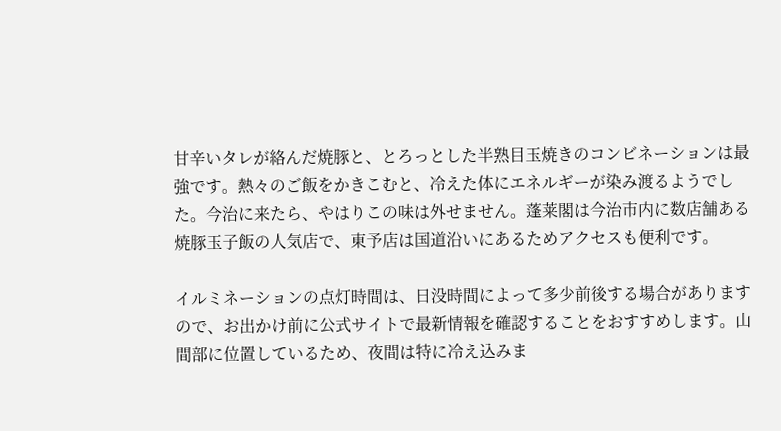甘辛いタレが絡んだ焼豚と、とろっとした半熟目玉焼きのコンビネーションは最強です。熱々のご飯をかきこむと、冷えた体にエネルギーが染み渡るようでした。今治に来たら、やはりこの味は外せません。蓬莱閣は今治市内に数店舗ある焼豚玉子飯の人気店で、東予店は国道沿いにあるためアクセスも便利です。

イルミネーションの点灯時間は、日没時間によって多少前後する場合がありますので、お出かけ前に公式サイトで最新情報を確認することをおすすめします。山間部に位置しているため、夜間は特に冷え込みま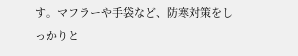す。マフラーや手袋など、防寒対策をしっかりと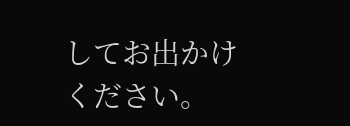してお出かけください。